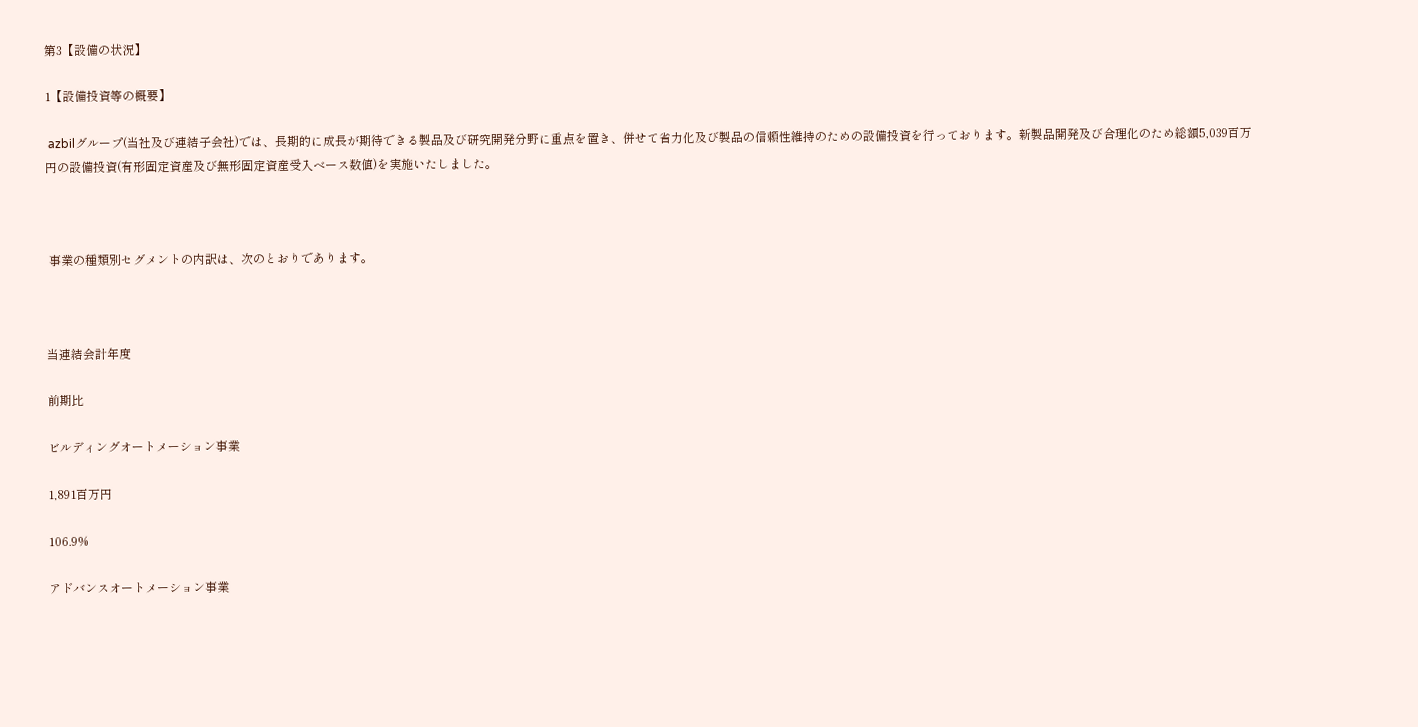第3【設備の状況】

1【設備投資等の概要】

 azbilグループ(当社及び連結子会社)では、長期的に成長が期待できる製品及び研究開発分野に重点を置き、併せて省力化及び製品の信頼性維持のための設備投資を行っております。新製品開発及び合理化のため総額5,039百万円の設備投資(有形固定資産及び無形固定資産受入ベース数値)を実施いたしました。



 事業の種類別セグメントの内訳は、次のとおりであります。



当連結会計年度

前期比

ビルディングオートメーション事業

1,891百万円

106.9%

アドバンスオートメーション事業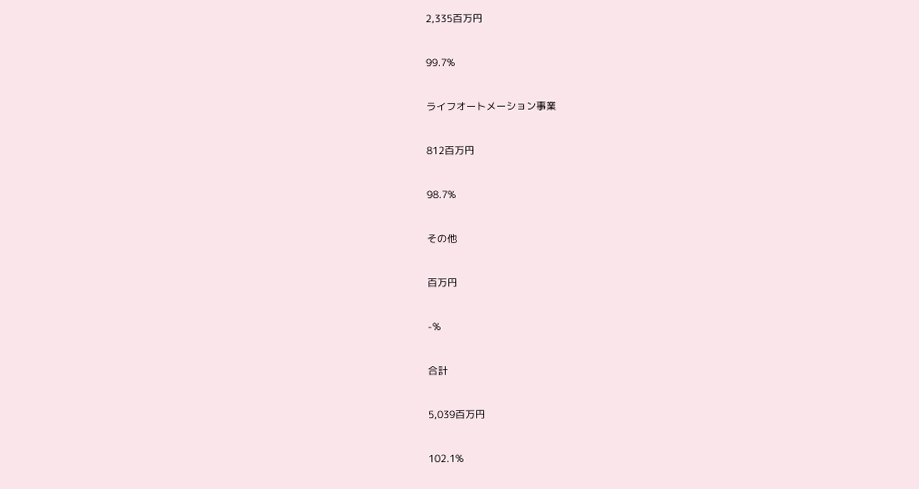2,335百万円

99.7%

ライフオートメーション事業

812百万円

98.7%

その他

百万円

-%

合計

5,039百万円

102.1%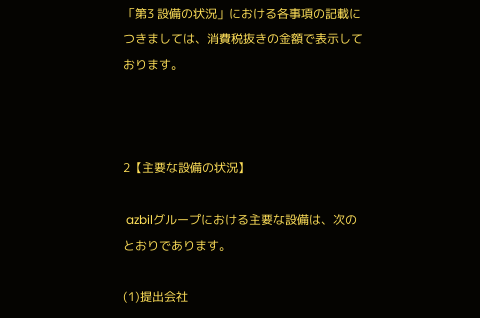「第3 設備の状況」における各事項の記載につきましては、消費税抜きの金額で表示しております。



2【主要な設備の状況】

 azbilグループにおける主要な設備は、次のとおりであります。

(1)提出会社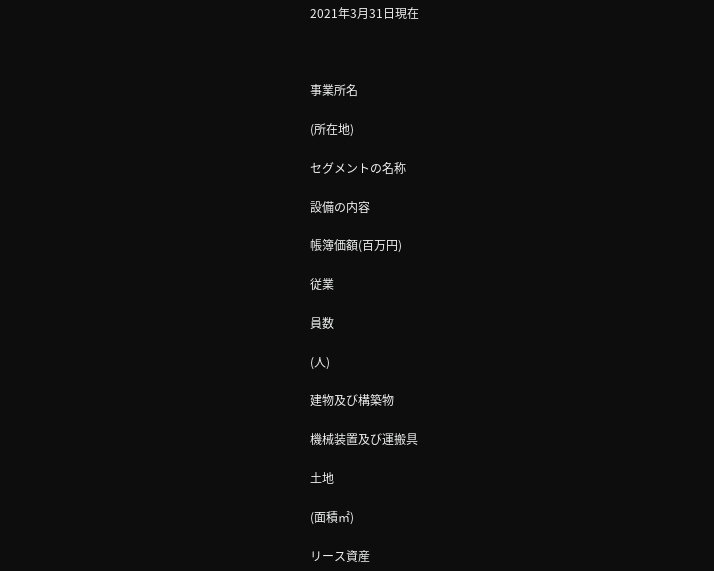2021年3月31日現在



事業所名

(所在地)

セグメントの名称

設備の内容

帳簿価額(百万円)

従業

員数

(人)

建物及び構築物

機械装置及び運搬具

土地

(面積㎡)

リース資産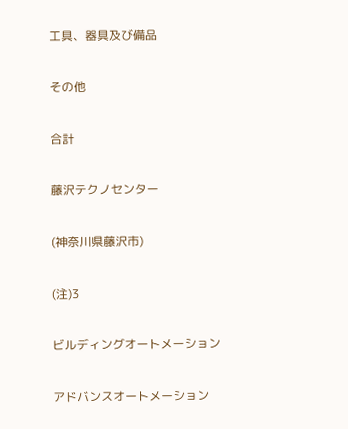工具、器具及び備品

その他

合計

藤沢テクノセンター

(神奈川県藤沢市)

(注)3

ビルディングオートメーション

アドバンスオートメーション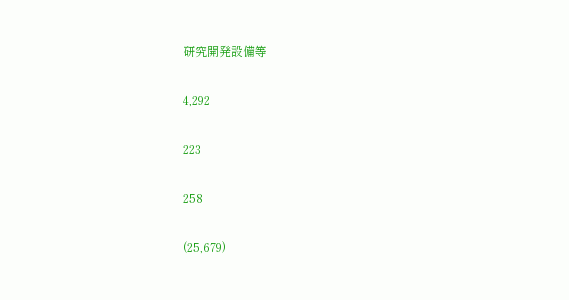研究開発設備等

4,292

223

258

(25,679)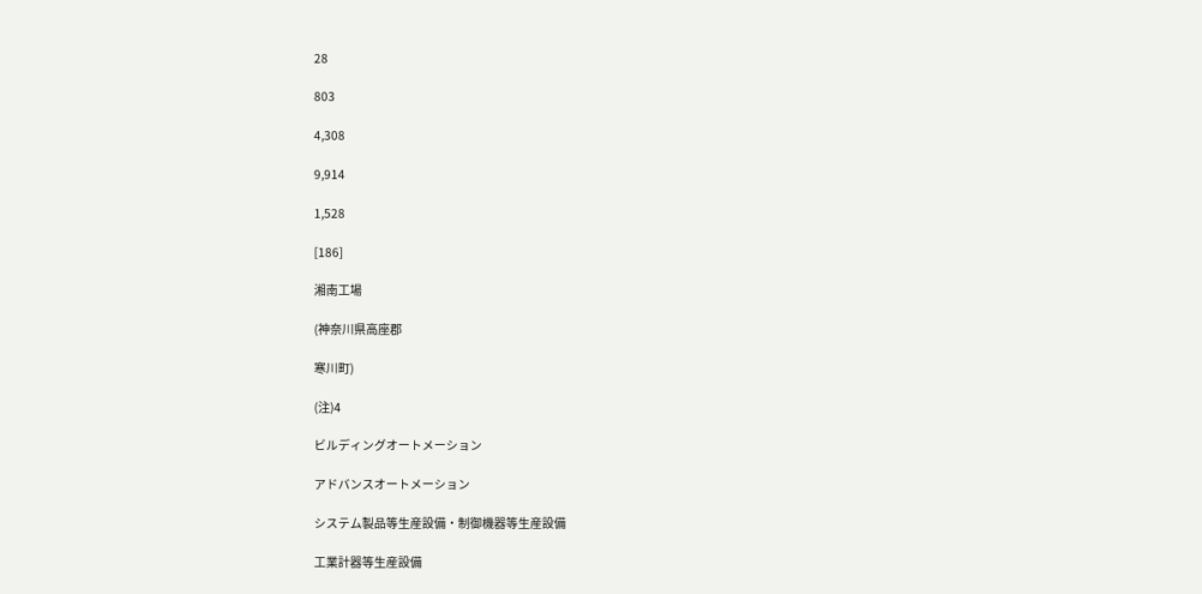28

803

4,308

9,914

1,528

[186]

湘南工場

(神奈川県高座郡

寒川町)

(注)4

ビルディングオートメーション

アドバンスオートメーション

システム製品等生産設備・制御機器等生産設備

工業計器等生産設備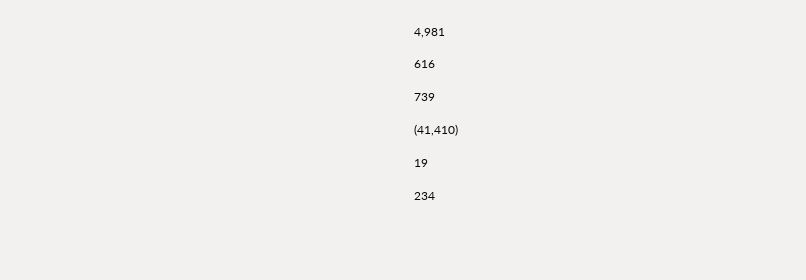4,981

616

739

(41,410)

19

234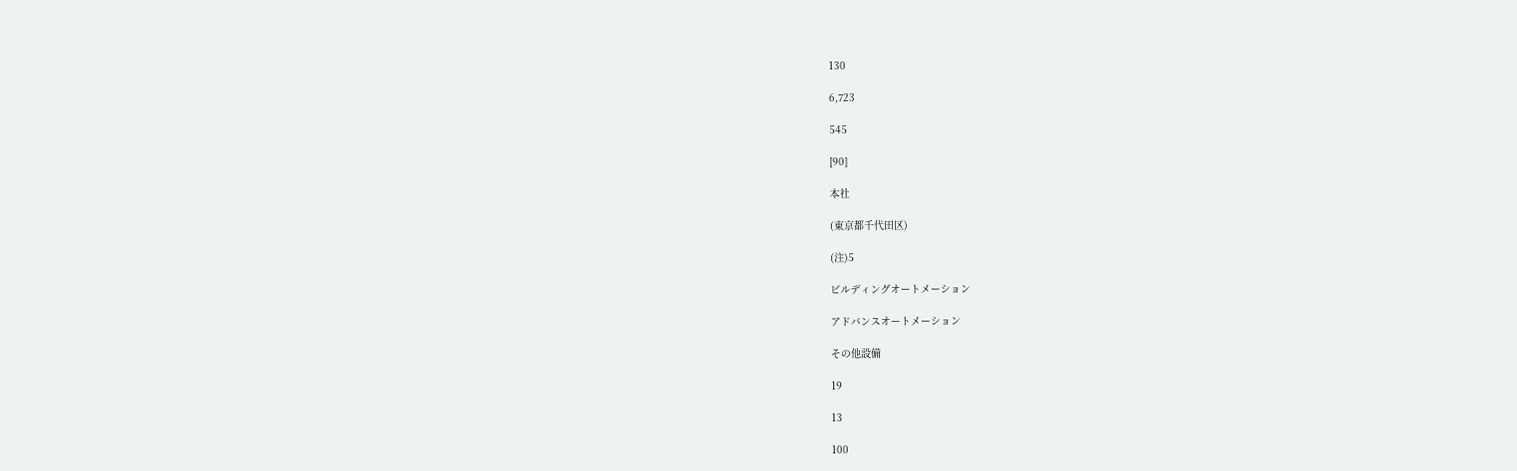130

6,723

545

[90]

本社

(東京都千代田区)

(注)5

ビルディングオートメーション

アドバンスオートメーション

その他設備

19

13

100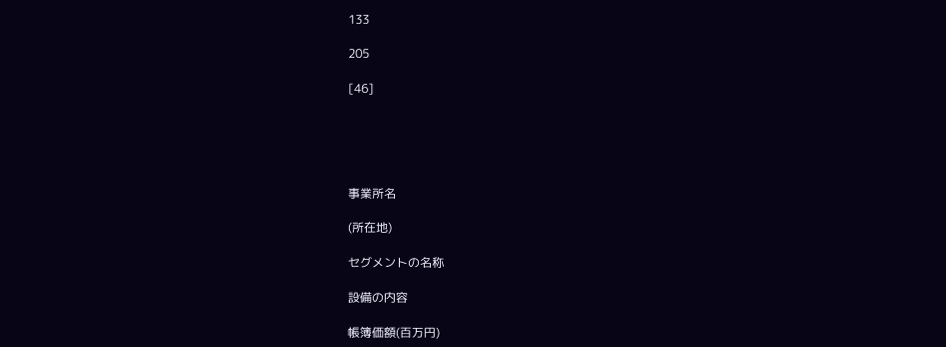133

205

[46]





事業所名

(所在地)

セグメントの名称

設備の内容

帳簿価額(百万円)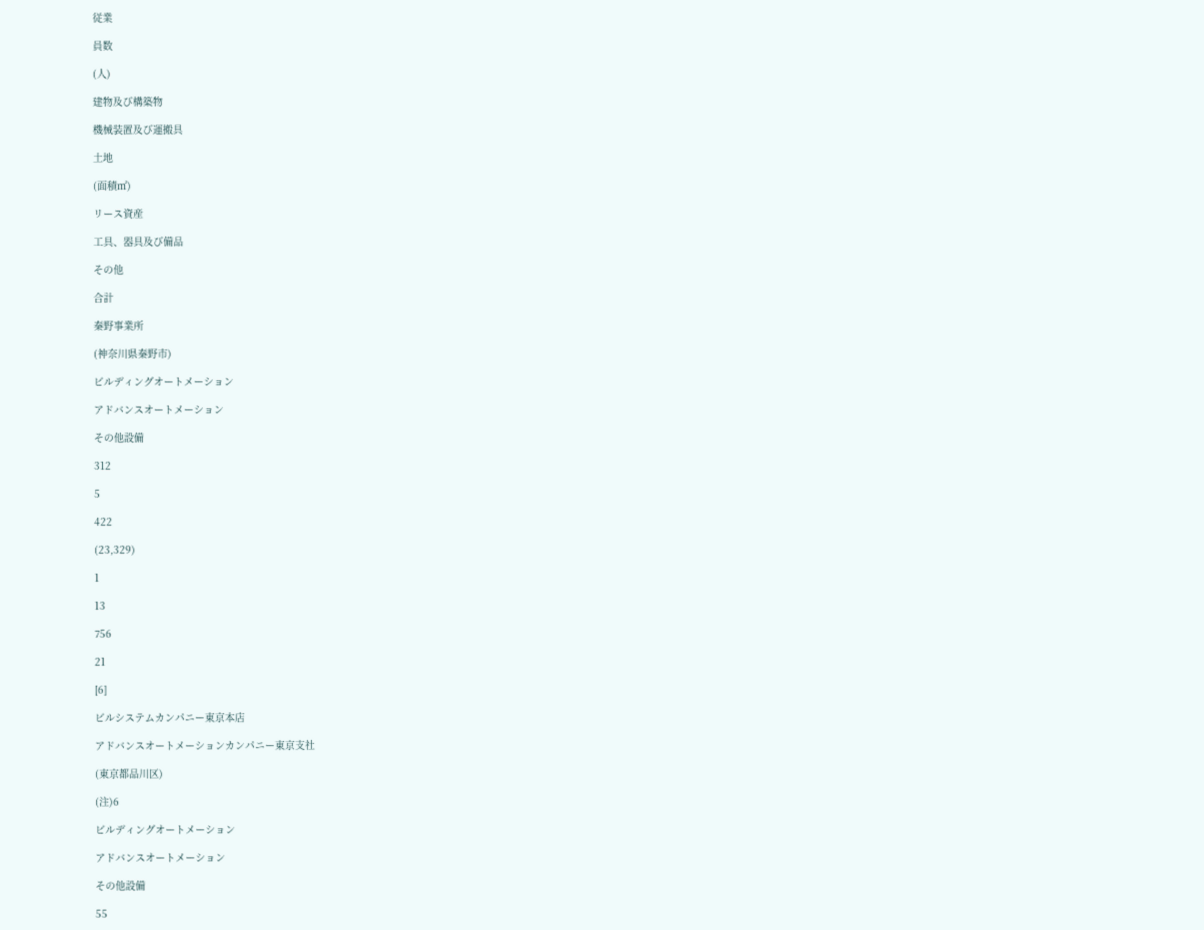従業

員数

(人)

建物及び構築物

機械装置及び運搬具

土地

(面積㎡)

リース資産

工具、器具及び備品

その他

合計

秦野事業所

(神奈川県秦野市)

ビルディングオートメーション

アドバンスオートメーション

その他設備

312

5

422

(23,329)

1

13

756

21

[6]

ビルシステムカンパニー東京本店

アドバンスオートメーションカンパニー東京支社

(東京都品川区)

(注)6

ビルディングオートメーション

アドバンスオートメーション

その他設備

55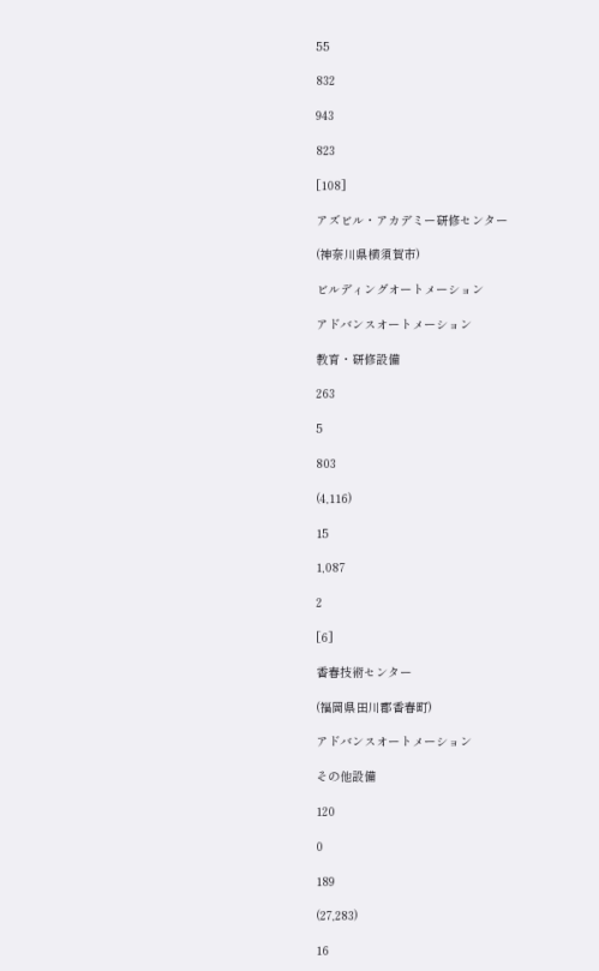55

832

943

823

[108]

アズビル・アカデミー研修センター

(神奈川県横須賀市)

ビルディングオートメーション

アドバンスオートメーション

教育・研修設備

263

5

803

(4,116)

15

1,087

2

[6]

香春技術センター

(福岡県田川郡香春町)

アドバンスオートメーション

その他設備

120

0

189

(27,283)

16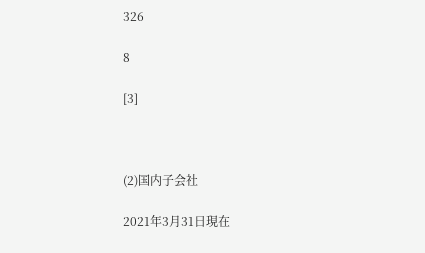326

8

[3]



(2)国内子会社

2021年3月31日現在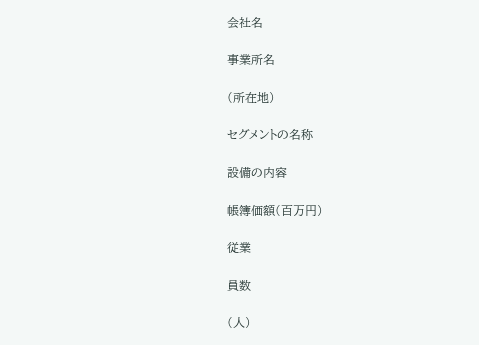会社名

事業所名

(所在地)

セグメントの名称

設備の内容

帳簿価額(百万円)

従業

員数

(人)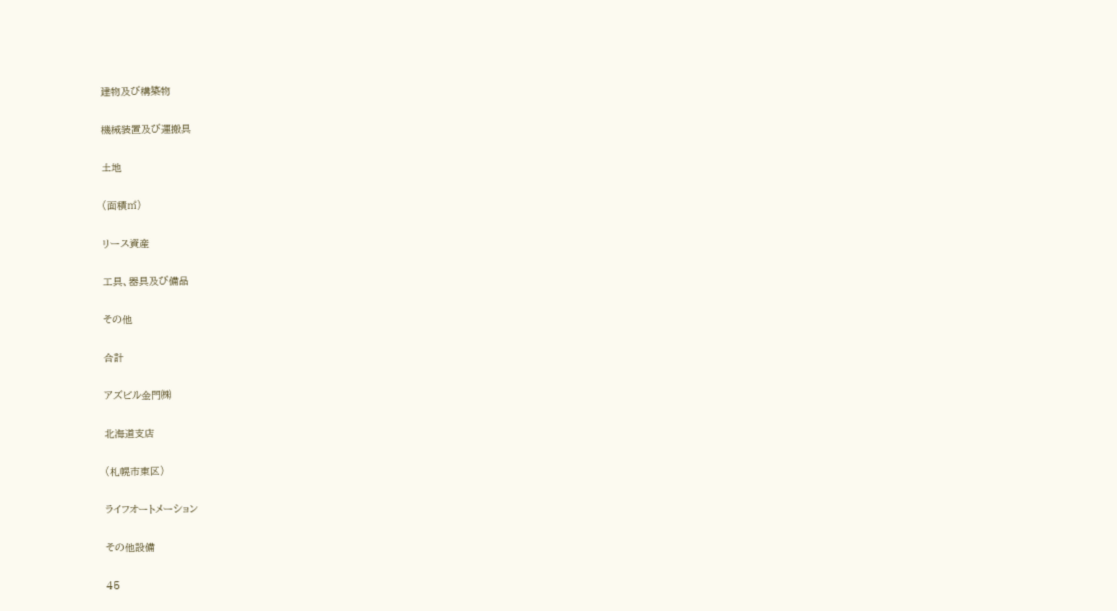建物及び構築物

機械装置及び運搬具

土地

(面積㎡)

リース資産

工具、器具及び備品

その他

合計

アズビル金門㈱

北海道支店

(札幌市東区)

ライフオートメーション

その他設備

45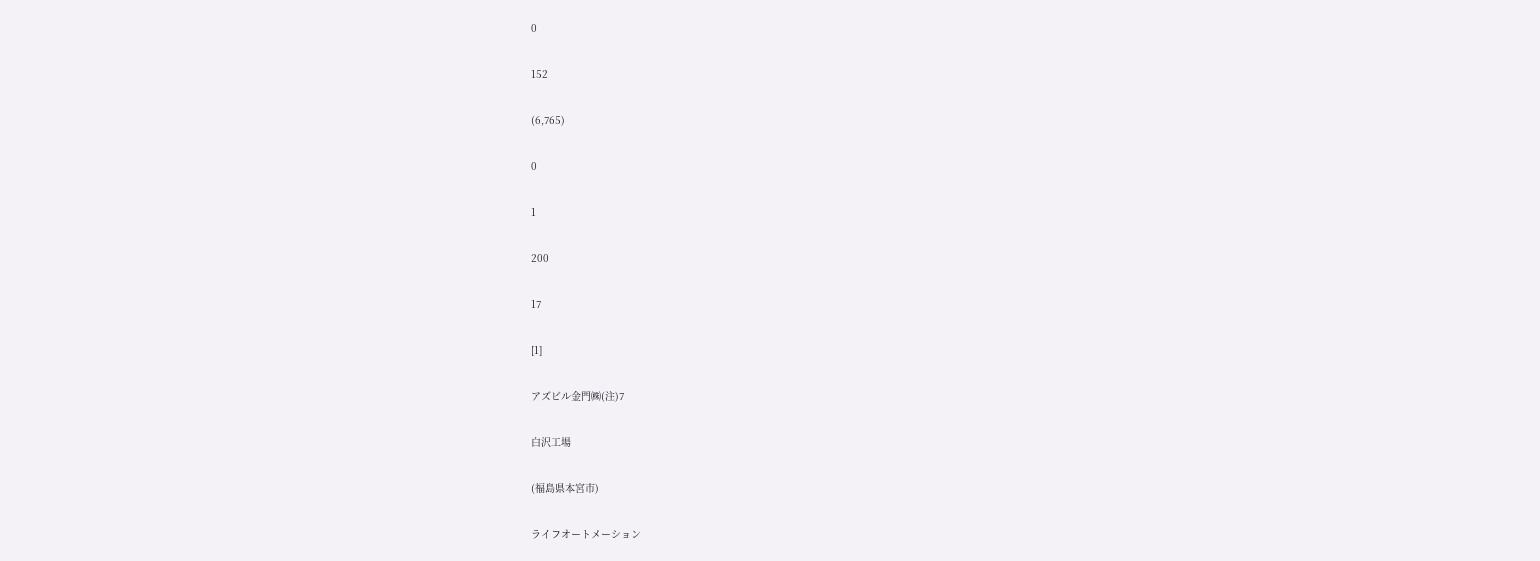0

152

(6,765)

0

1

200

17

[1]

アズビル金門㈱(注)7

白沢工場

(福島県本宮市)

ライフオートメーション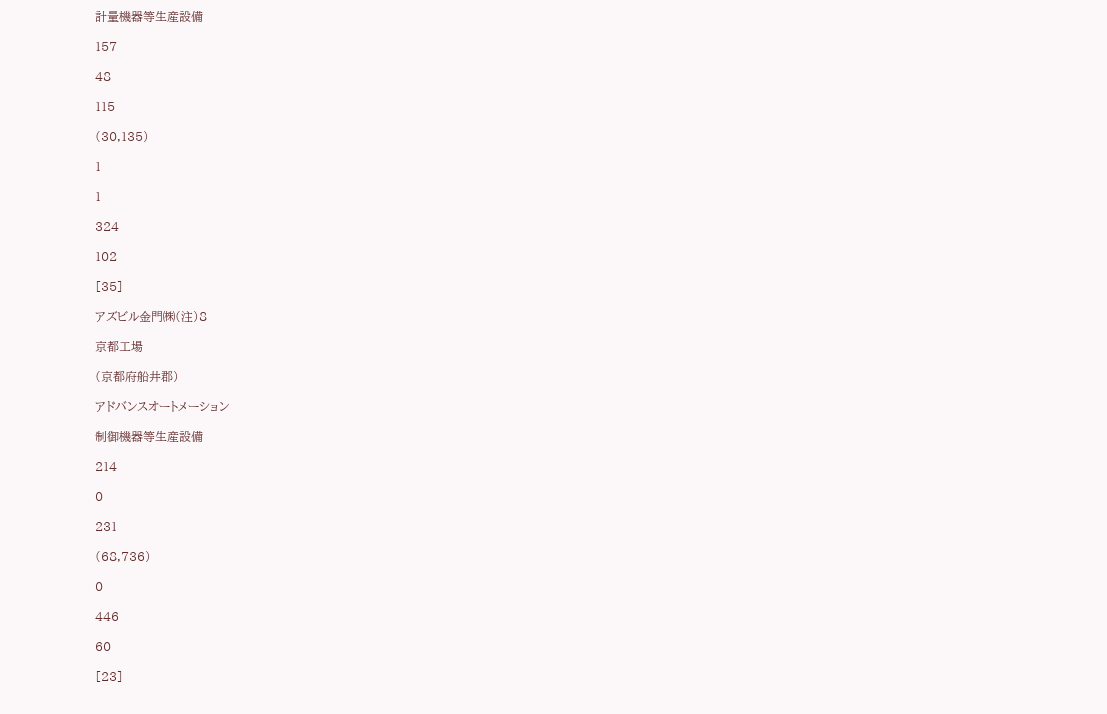計量機器等生産設備

157

48

115

(30,135)

1

1

324

102

[35]

アズビル金門㈱(注)8

京都工場

(京都府船井郡)

アドバンスオートメーション

制御機器等生産設備

214

0

231

(68,736)

0

446

60

[23]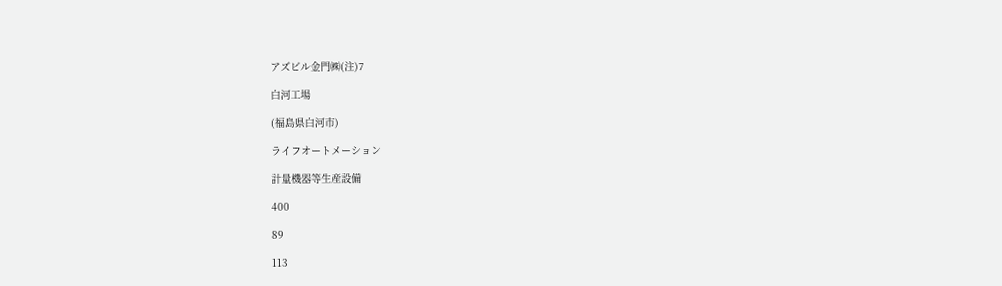アズビル金門㈱(注)7

白河工場

(福島県白河市)

ライフオートメーション

計量機器等生産設備

400

89

113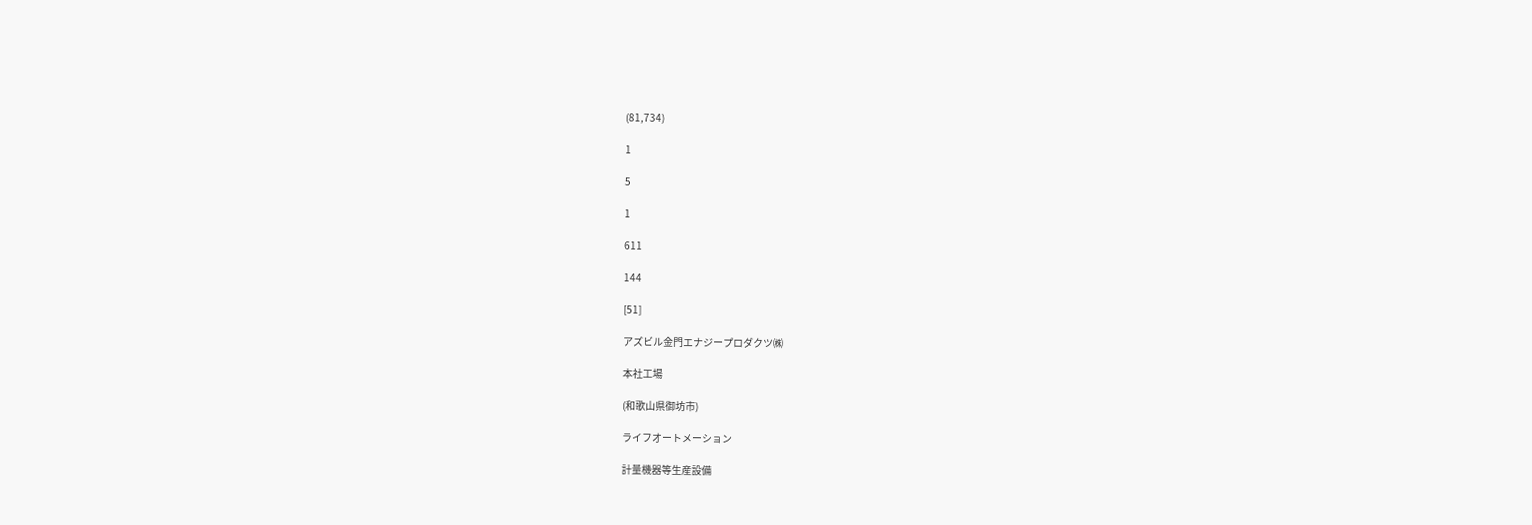(81,734)

1

5

1

611

144

[51]

アズビル金門エナジープロダクツ㈱

本社工場

(和歌山県御坊市)

ライフオートメーション

計量機器等生産設備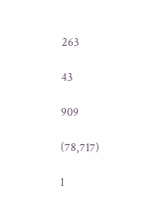263

43

909

(78,717)

1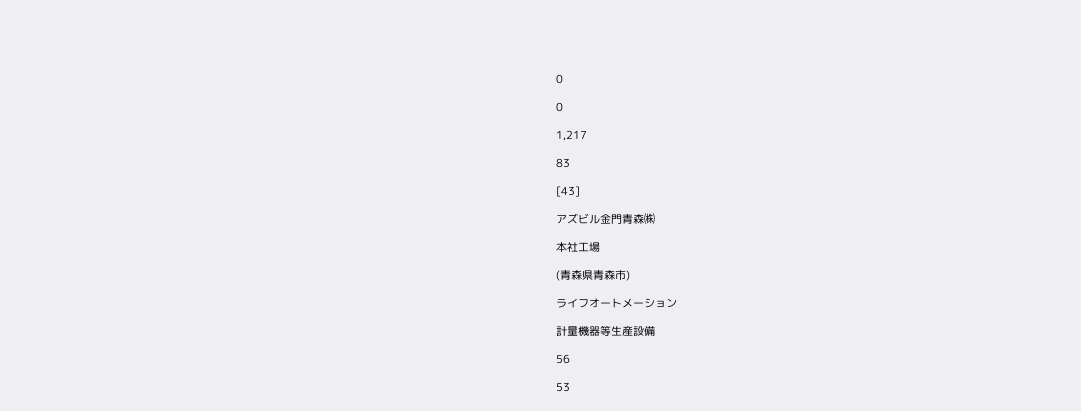0

0

1,217

83

[43]

アズビル金門青森㈱

本社工場

(青森県青森市)

ライフオートメーション

計量機器等生産設備

56

53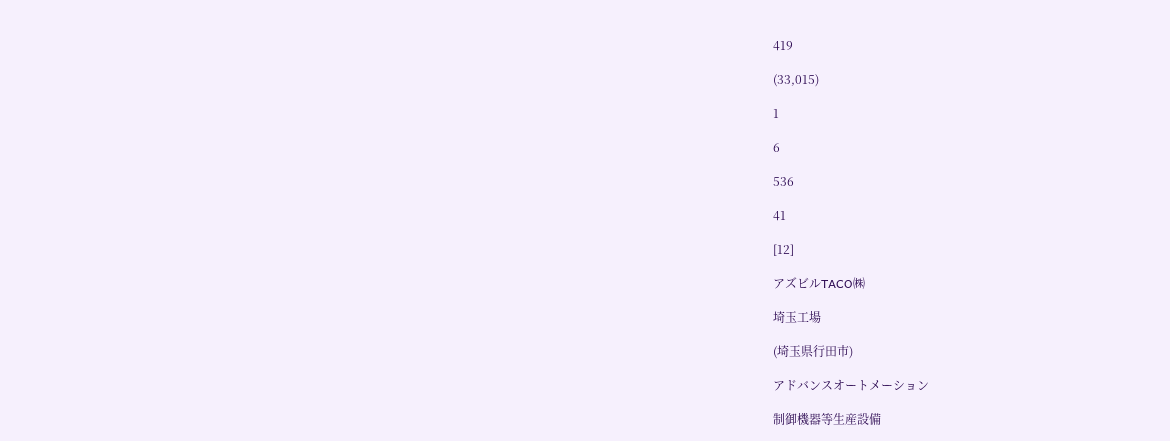419

(33,015)

1

6

536

41

[12]

アズビルTACO㈱

埼玉工場

(埼玉県行田市)

アドバンスオートメーション

制御機器等生産設備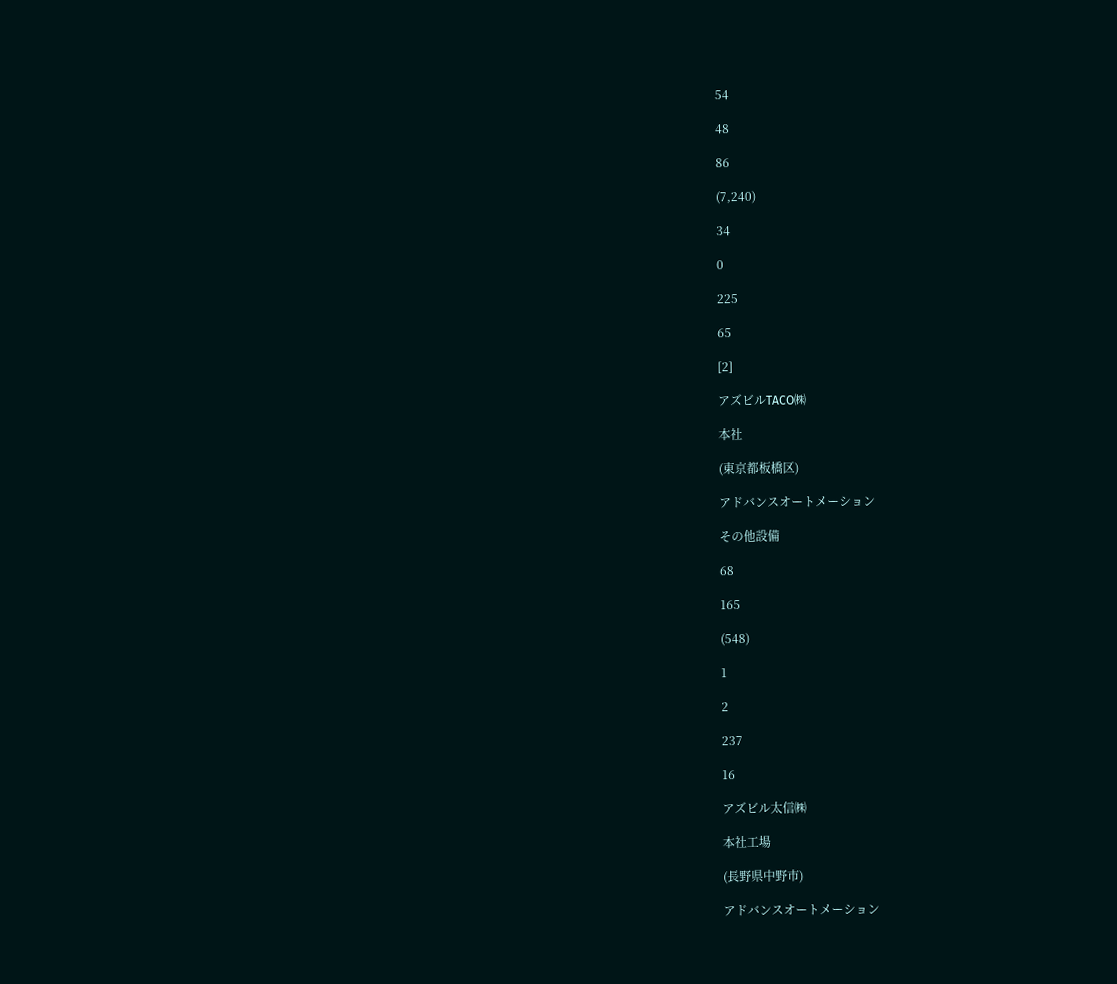54

48

86

(7,240)

34

0

225

65

[2]

アズビルTACO㈱

本社

(東京都板橋区)

アドバンスオートメーション

その他設備

68

165

(548)

1

2

237

16

アズビル太信㈱

本社工場

(長野県中野市)

アドバンスオートメーション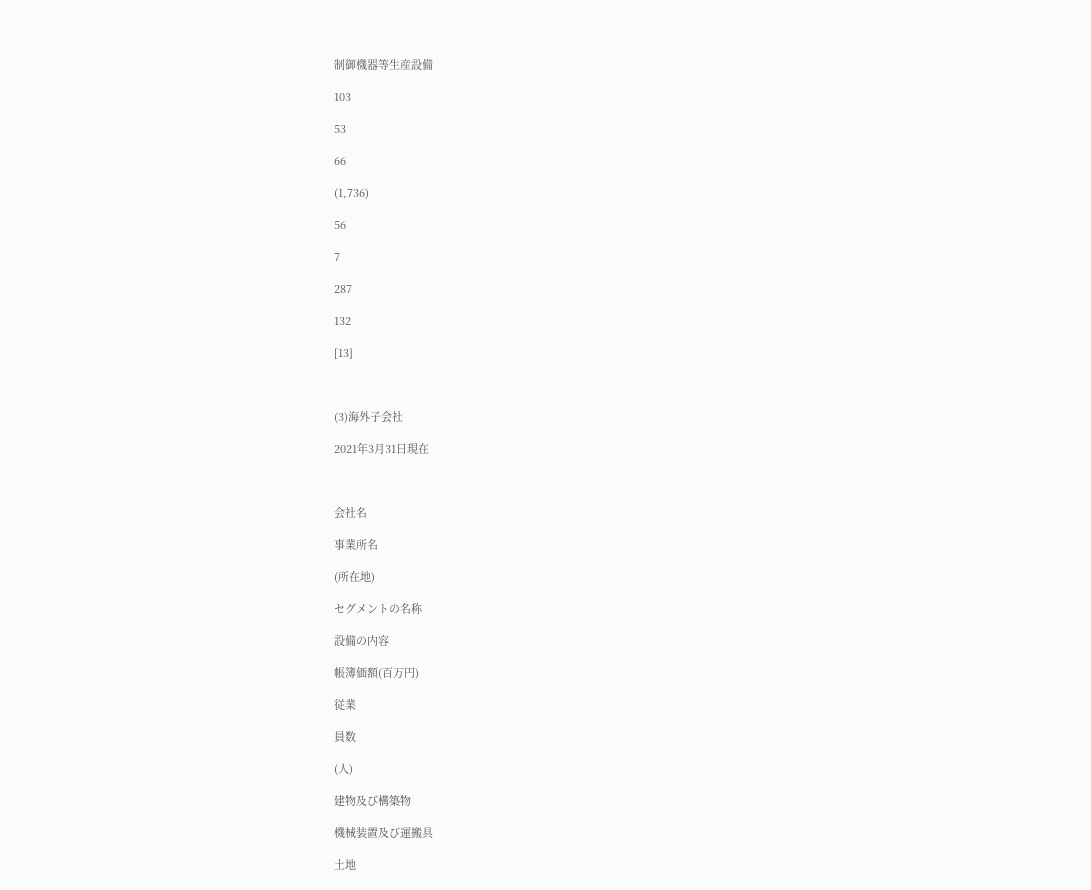制御機器等生産設備

103

53

66

(1,736)

56

7

287

132

[13]



(3)海外子会社

2021年3月31日現在



会社名

事業所名

(所在地)

セグメントの名称

設備の内容

帳簿価額(百万円)

従業

員数

(人)

建物及び構築物

機械装置及び運搬具

土地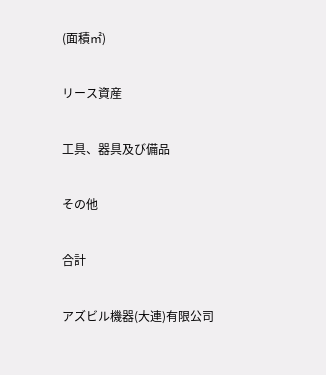(面積㎡)

リース資産

工具、器具及び備品

その他

合計

アズビル機器(大連)有限公司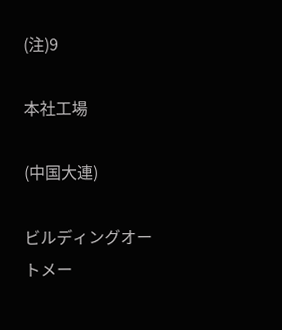(注)9

本社工場

(中国大連)

ビルディングオートメー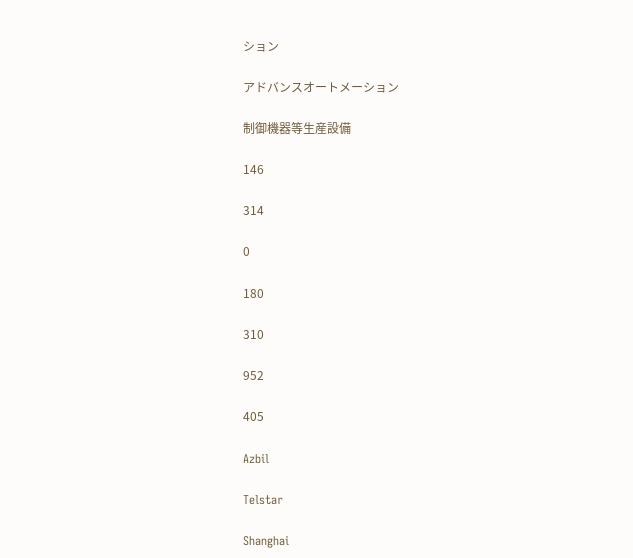ション

アドバンスオートメーション

制御機器等生産設備

146

314

0

180

310

952

405

Azbil

Telstar

Shanghai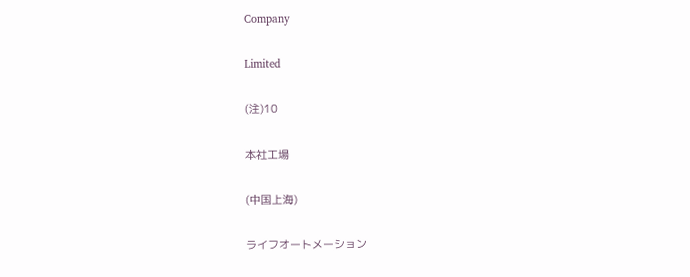Company

Limited

(注)10

本社工場

(中国上海)

ライフオートメーション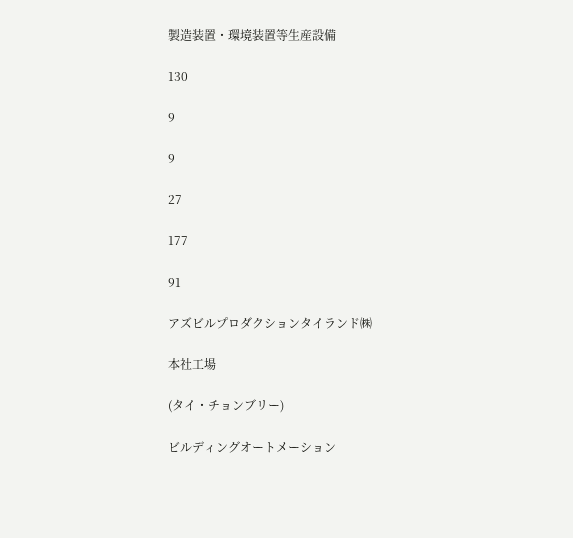製造装置・環境装置等生産設備

130

9

9

27

177

91

アズビルプロダクションタイランド㈱

本社工場

(タイ・チョンブリー)

ビルディングオートメーション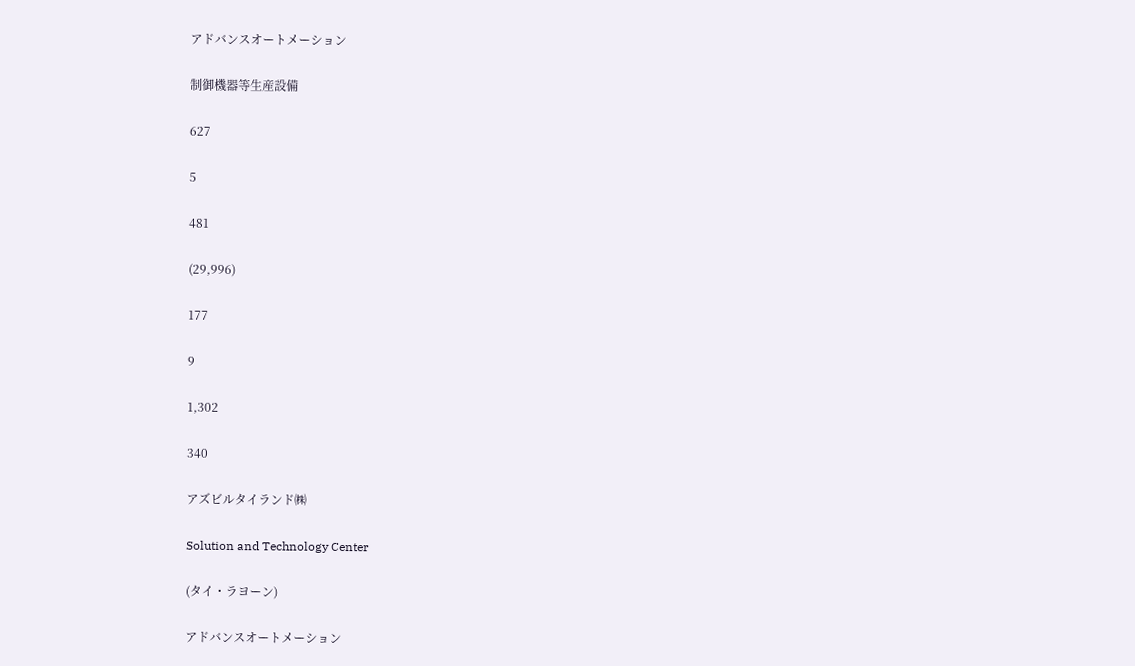アドバンスオートメーション

制御機器等生産設備

627

5

481

(29,996)

177

9

1,302

340

アズビルタイランド㈱

Solution and Technology Center

(タイ・ラヨーン)

アドバンスオートメーション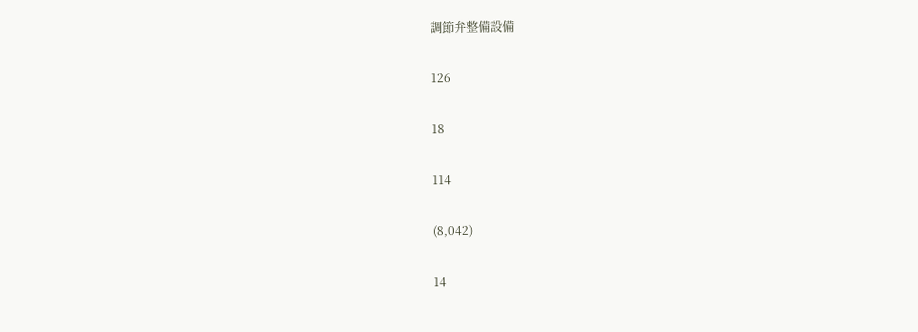調節弁整備設備

126

18

114

(8,042)

14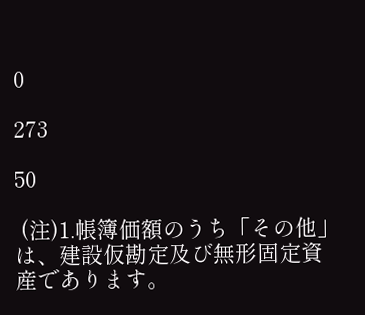0

273

50

 (注)1.帳簿価額のうち「その他」は、建設仮勘定及び無形固定資産であります。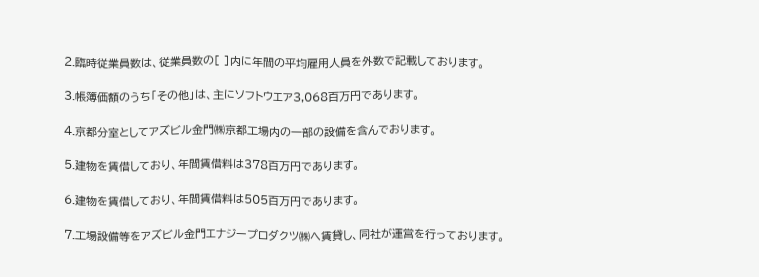2.臨時従業員数は、従業員数の[ ]内に年間の平均雇用人員を外数で記載しております。

3.帳簿価額のうち「その他」は、主にソフトウエア3,068百万円であります。

4.京都分室としてアズビル金門㈱京都工場内の一部の設備を含んでおります。

5.建物を賃借しており、年間賃借料は378百万円であります。

6.建物を賃借しており、年間賃借料は505百万円であります。

7.工場設備等をアズビル金門エナジープロダクツ㈱へ賃貸し、同社が運営を行っております。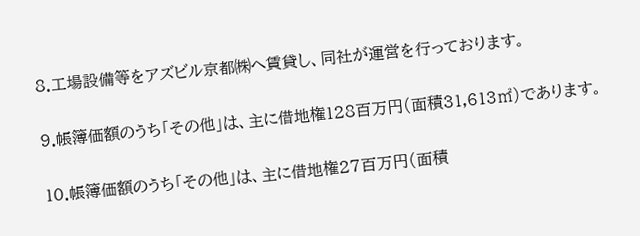8.工場設備等をアズビル京都㈱へ賃貸し、同社が運営を行っております。

9.帳簿価額のうち「その他」は、主に借地権128百万円(面積31,613㎡)であります。

10.帳簿価額のうち「その他」は、主に借地権27百万円(面積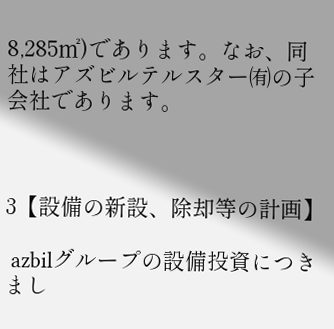8,285㎡)であります。なお、同社はアズビルテルスター㈲の子会社であります。



3【設備の新設、除却等の計画】

 azbilグループの設備投資につきまし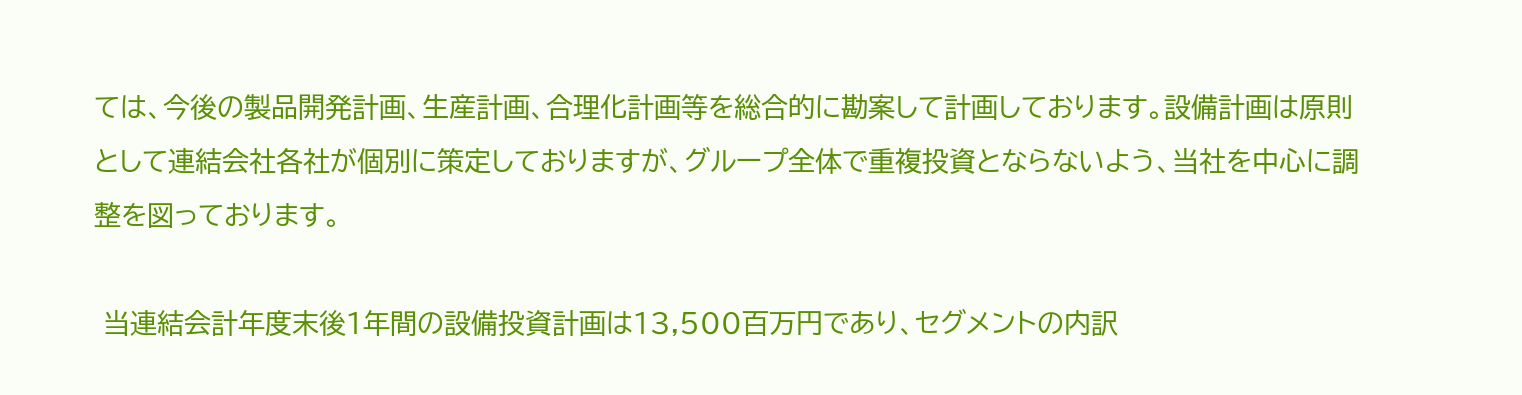ては、今後の製品開発計画、生産計画、合理化計画等を総合的に勘案して計画しております。設備計画は原則として連結会社各社が個別に策定しておりますが、グループ全体で重複投資とならないよう、当社を中心に調整を図っております。

 当連結会計年度末後1年間の設備投資計画は13,500百万円であり、セグメントの内訳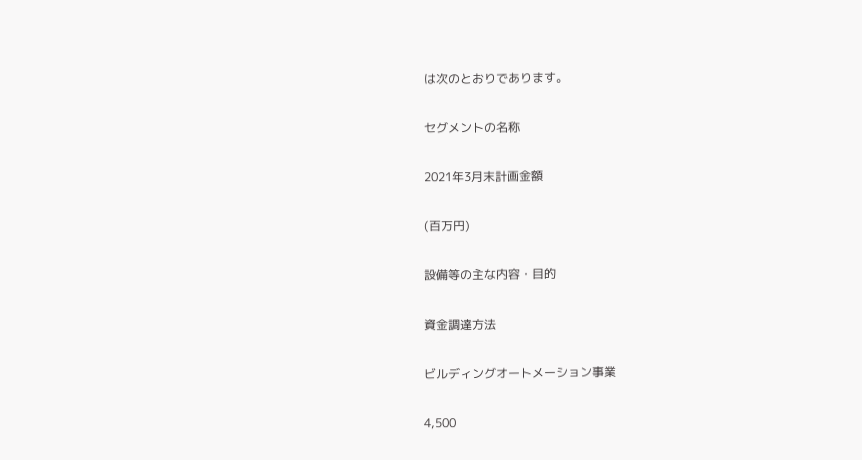は次のとおりであります。

セグメントの名称

2021年3月末計画金額

(百万円)

設備等の主な内容・目的

資金調達方法

ビルディングオートメーション事業

4,500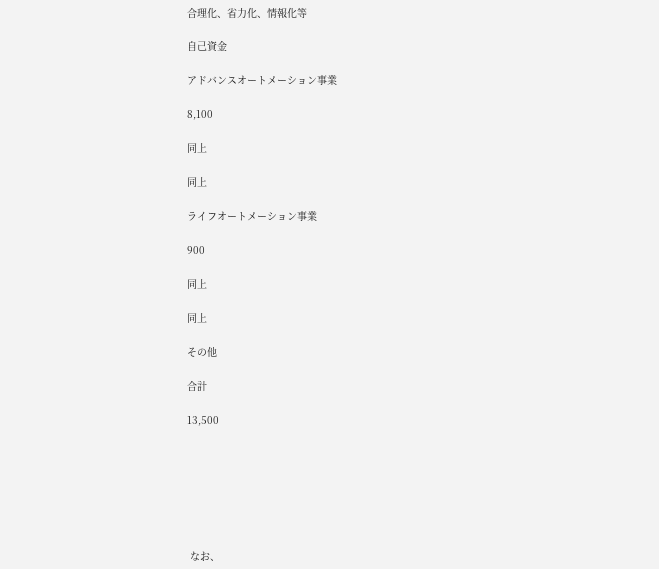合理化、省力化、情報化等

自己資金

アドバンスオートメーション事業

8,100

同上

同上

ライフオートメーション事業

900

同上

同上

その他

合計

13,500







 なお、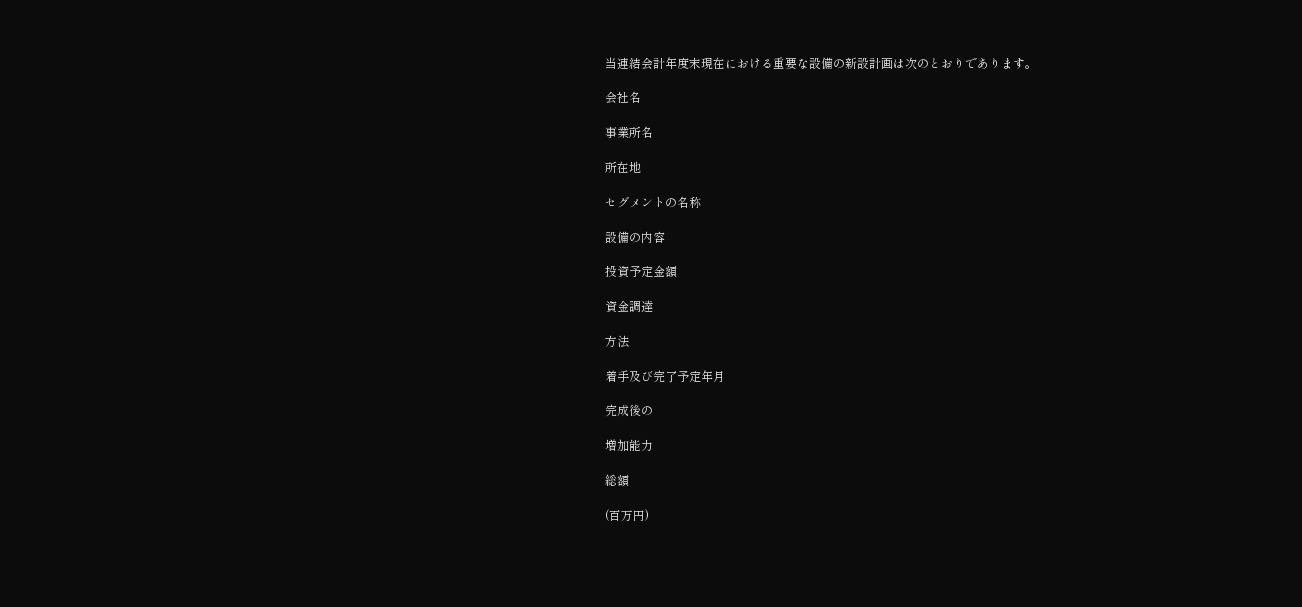当連結会計年度末現在における重要な設備の新設計画は次のとおりであります。

会社名

事業所名

所在地

セグメントの名称

設備の内容

投資予定金額

資金調達

方法

着手及び完了予定年月

完成後の

増加能力

総額

(百万円)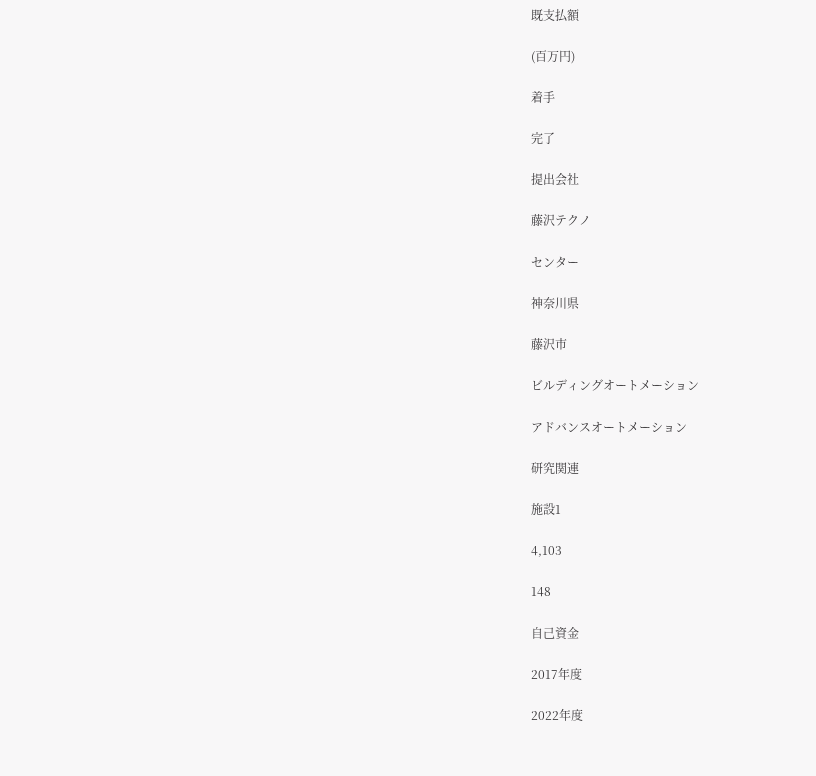既支払額

(百万円)

着手

完了

提出会社

藤沢テクノ

センター

神奈川県

藤沢市

ビルディングオートメーション

アドバンスオートメーション

研究関連

施設1

4,103

148

自己資金

2017年度

2022年度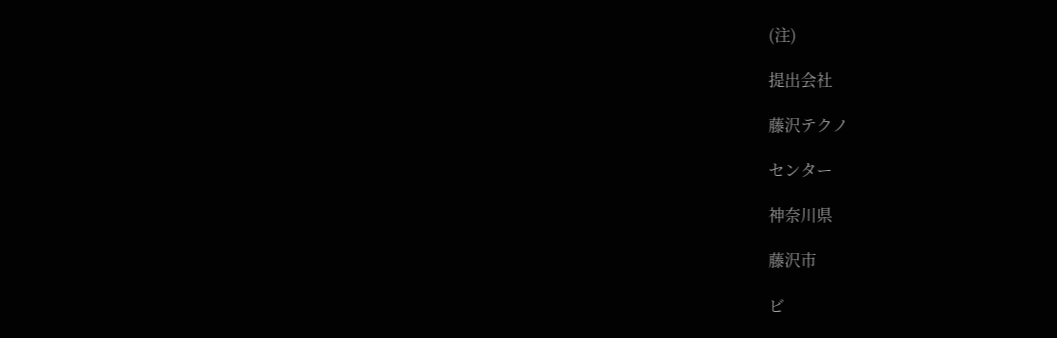(注)

提出会社

藤沢テクノ

センター

神奈川県

藤沢市

ビ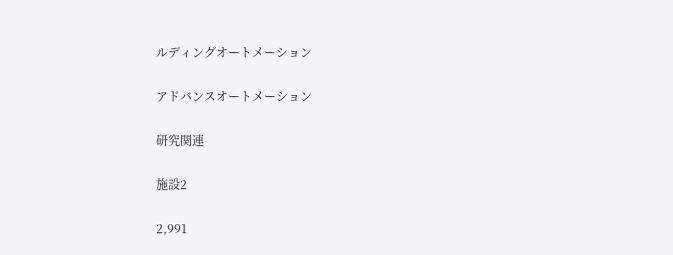ルディングオートメーション

アドバンスオートメーション

研究関連

施設2

2,991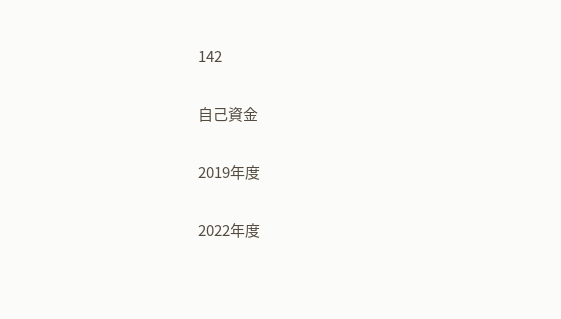142

自己資金

2019年度

2022年度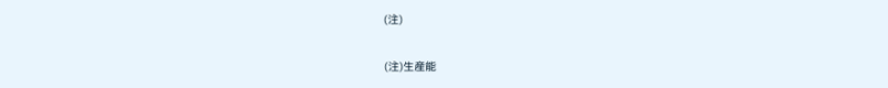(注)

(注)生産能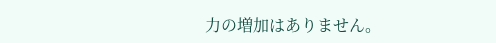力の増加はありません。